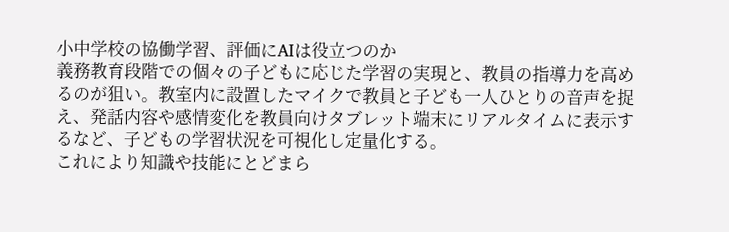小中学校の協働学習、評価にAIは役立つのか
義務教育段階での個々の子どもに応じた学習の実現と、教員の指導力を高めるのが狙い。教室内に設置したマイクで教員と子ども一人ひとりの音声を捉え、発話内容や感情変化を教員向けタブレット端末にリアルタイムに表示するなど、子どもの学習状況を可視化し定量化する。
これにより知識や技能にとどまら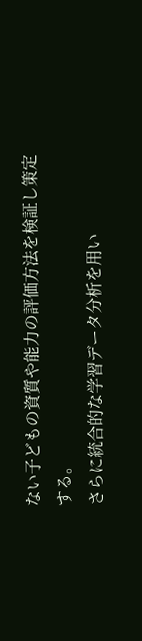ない子どもの資質や能力の評価方法を検証し策定する。
さらに統合的な学習データ分析を用い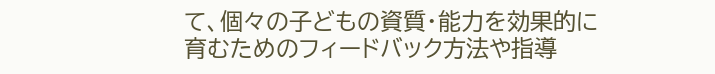て、個々の子どもの資質・能力を効果的に育むためのフィードバック方法や指導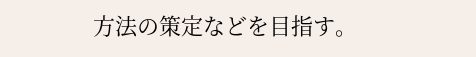方法の策定などを目指す。